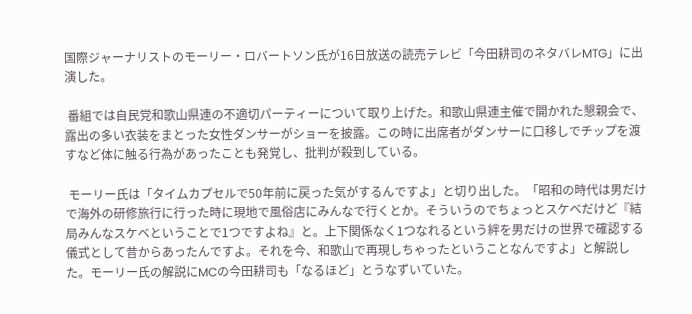国際ジャーナリストのモーリー・ロバートソン氏が16日放送の読売テレビ「今田耕司のネタバレMTG」に出演した。

 番組では自民党和歌山県連の不適切パーティーについて取り上げた。和歌山県連主催で開かれた懇親会で、露出の多い衣装をまとった女性ダンサーがショーを披露。この時に出席者がダンサーに口移しでチップを渡すなど体に触る行為があったことも発覚し、批判が殺到している。

 モーリー氏は「タイムカプセルで50年前に戻った気がするんですよ」と切り出した。「昭和の時代は男だけで海外の研修旅行に行った時に現地で風俗店にみんなで行くとか。そういうのでちょっとスケベだけど『結局みんなスケベということで1つですよね』と。上下関係なく1つなれるという絆を男だけの世界で確認する儀式として昔からあったんですよ。それを今、和歌山で再現しちゃったということなんですよ」と解説した。モーリー氏の解説にMCの今田耕司も「なるほど」とうなずいていた。